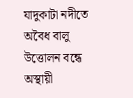যাদুকাটা নদীতে অবৈধ বালু উত্তোলন বন্ধে অস্থায়ী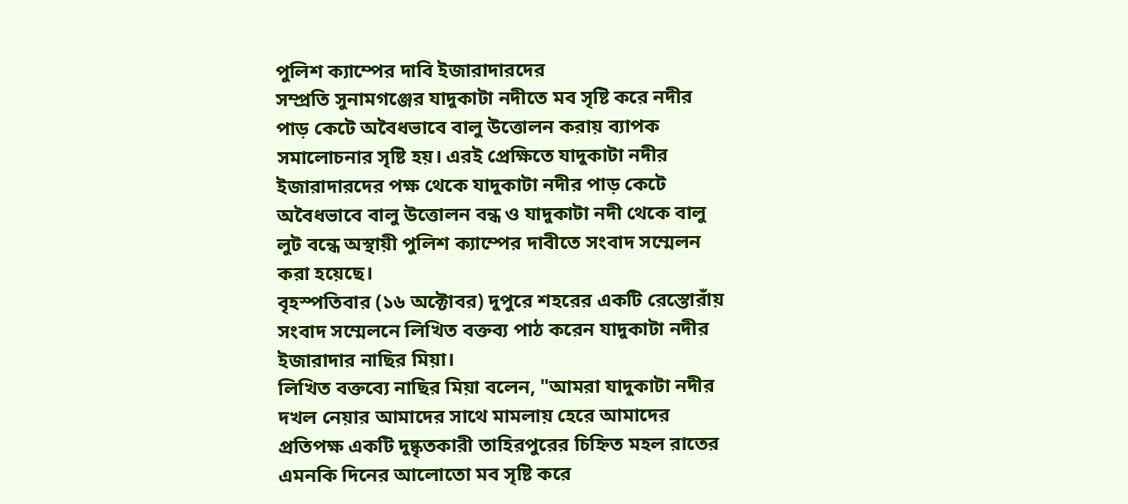পুলিশ ক্যাম্পের দাবি ইজারাদারদের
সম্প্রতি সুনামগঞ্জের যাদুকাটা নদীতে মব সৃষ্টি করে নদীর পাড় কেটে অবৈধভাবে বালু উত্তোলন করায় ব্যাপক সমালোচনার সৃষ্টি হয়। এরই প্রেক্ষিতে যাদুকাটা নদীর ইজারাদারদের পক্ষ থেকে যাদুকাটা নদীর পাড় কেটে অবৈধভাবে বালু উত্তোলন বন্ধ ও যাদুকাটা নদী থেকে বালু লুট বন্ধে অস্থায়ী পুলিশ ক্যাম্পের দাবীতে সংবাদ সম্মেলন করা হয়েছে।
বৃহস্পতিবার (১৬ অক্টোবর) দুপুরে শহরের একটি রেস্তোরাঁয় সংবাদ সম্মেলনে লিখিত বক্তব্য পাঠ করেন যাদুকাটা নদীর ইজারাদার নাছির মিয়া।
লিখিত বক্তব্যে নাছির মিয়া বলেন, "আমরা যাদুকাটা নদীর দখল নেয়ার আমাদের সাথে মামলায় হেরে আমাদের প্রতিপক্ষ একটি দুষ্কৃতকারী তাহিরপুরের চিহ্নিত মহল রাতের এমনকি দিনের আলোতো মব সৃষ্টি করে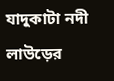যাদুকাটা নদী লাউড়ের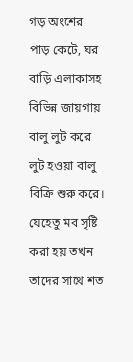গড় অংশের পাড় কেটে, ঘর বাড়ি এলাকাসহ বিভিন্ন জায়গায় বালু লুট করে লুট হওয়া বালু বিক্রি শুরু করে। যেহেতু মব সৃষ্টি করা হয় তখন তাদের সাথে শত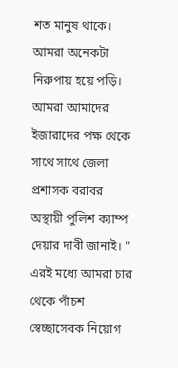শত মানুষ থাকে। আমরা অনেকটা নিরুপায় হয়ে পড়ি। আমরা আমাদের ইজারাদের পক্ষ থেকে সাথে সাথে জেলা প্রশাসক বরাবর অস্থায়ী পুলিশ ক্যাম্প দেয়ার দাবী জানাই। "
এরই মধ্যে আমরা চার থেকে পাঁচশ স্বেচ্ছাসেবক নিয়োগ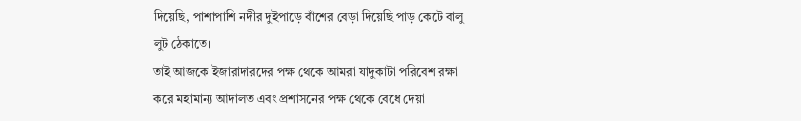দিয়েছি, পাশাপাশি নদীর দুইপাড়ে বাঁশের বেড়া দিয়েছি পাড় কেটে বালু লুট ঠেকাতে।
তাই আজকে ইজারাদারদের পক্ষ থেকে আমরা যাদুকাটা পরিবেশ রক্ষা করে মহামান্য আদালত এবং প্রশাসনের পক্ষ থেকে বেধে দেয়া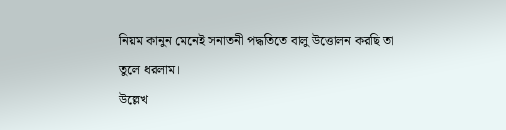নিয়ম কানুন মেনেই সনাতনী পদ্ধতিতে বালু উত্তোলন করছি তা তুলে ধরলাম।
উল্লেখ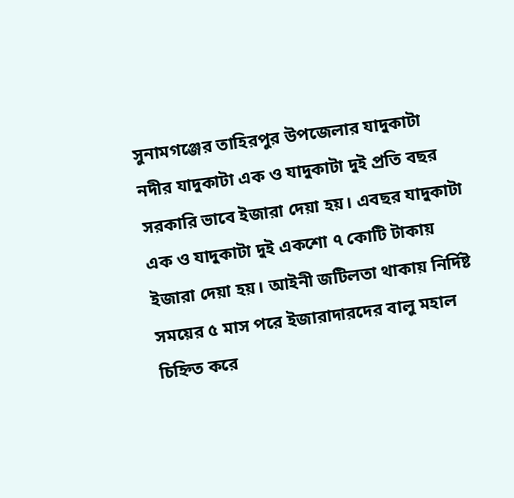সুনামগঞ্জের তাহিরপুর উপজেলার যাদুকাটা নদীর যাদুকাটা এক ও যাদুকাটা দুই প্রতি বছর সরকারি ভাবে ইজারা দেয়া হয়। এবছর যাদুকাটা এক ও যাদুকাটা দুই একশো ৭ কোটি টাকায় ইজারা দেয়া হয়। আইনী জটিলতা থাকায় নির্দিষ্ট সময়ের ৫ মাস পরে ইজারাদারদের বালু মহাল চিহ্নিত করে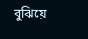বুঝিয়ে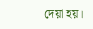দেয়া হয়।